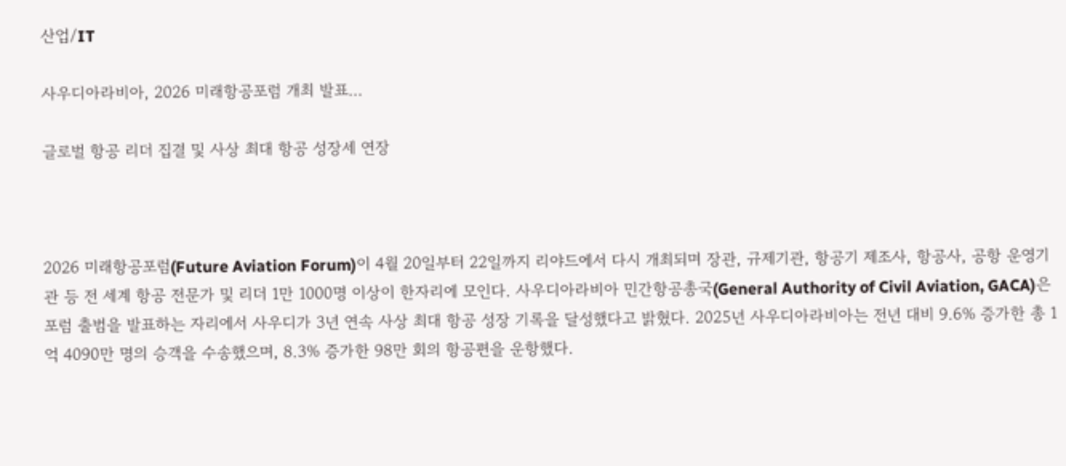산업/IT

사우디아라비아, 2026 미래항공포럼 개최 발표…

글로벌 항공 리더 집결 및 사상 최대 항공 성장세 연장



2026 미래항공포럼(Future Aviation Forum)이 4월 20일부터 22일까지 리야드에서 다시 개최되며 장관, 규제기관, 항공기 제조사, 항공사, 공항 운영기관 등 전 세계 항공 전문가 및 리더 1만 1000명 이상이 한자리에 모인다. 사우디아라비아 민간항공총국(General Authority of Civil Aviation, GACA)은 포럼 출범을 발표하는 자리에서 사우디가 3년 연속 사상 최대 항공 성장 기록을 달성했다고 밝혔다. 2025년 사우디아라비아는 전년 대비 9.6% 증가한 총 1억 4090만 명의 승객을 수송했으며, 8.3% 증가한 98만 회의 항공편을 운항했다.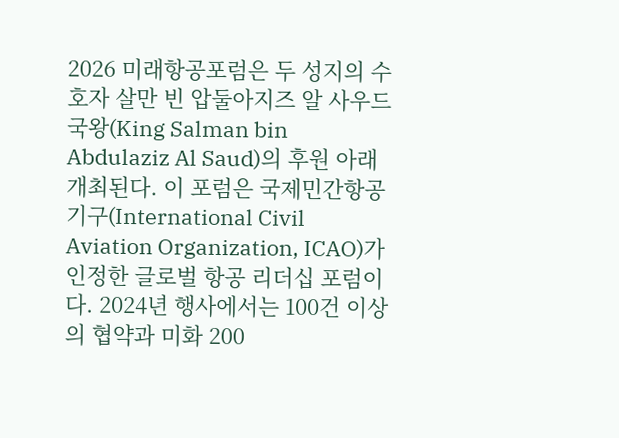2026 미래항공포럼은 두 성지의 수호자 살만 빈 압둘아지즈 알 사우드 국왕(King Salman bin Abdulaziz Al Saud)의 후원 아래 개최된다. 이 포럼은 국제민간항공기구(International Civil Aviation Organization, ICAO)가 인정한 글로벌 항공 리더십 포럼이다. 2024년 행사에서는 100건 이상의 협약과 미화 200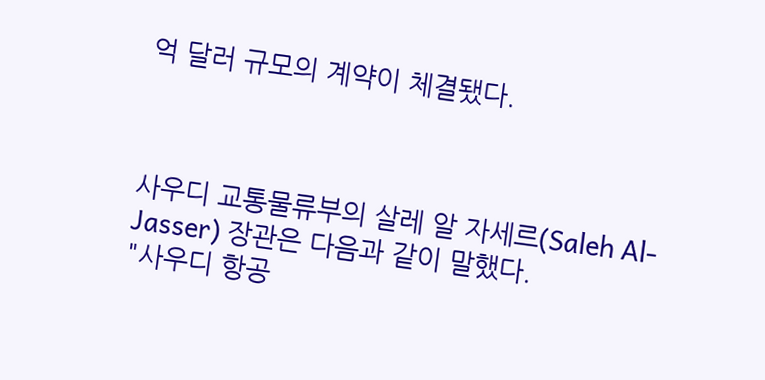억 달러 규모의 계약이 체결됐다.



사우디 교통물류부의 살레 알 자세르(Saleh Al-Jasser) 장관은 다음과 같이 말했다.
"사우디 항공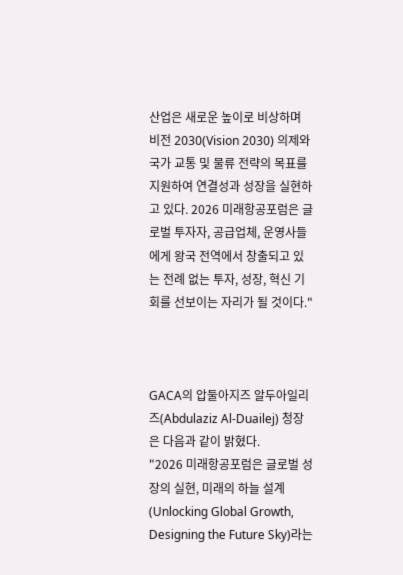산업은 새로운 높이로 비상하며 비전 2030(Vision 2030) 의제와 국가 교통 및 물류 전략의 목표를 지원하여 연결성과 성장을 실현하고 있다. 2026 미래항공포럼은 글로벌 투자자, 공급업체, 운영사들에게 왕국 전역에서 창출되고 있는 전례 없는 투자, 성장, 혁신 기회를 선보이는 자리가 될 것이다."



GACA의 압둘아지즈 알두아일리즈(Abdulaziz Al-Duailej) 청장은 다음과 같이 밝혔다.
"2026 미래항공포럼은 글로벌 성장의 실현, 미래의 하늘 설계(Unlocking Global Growth, Designing the Future Sky)라는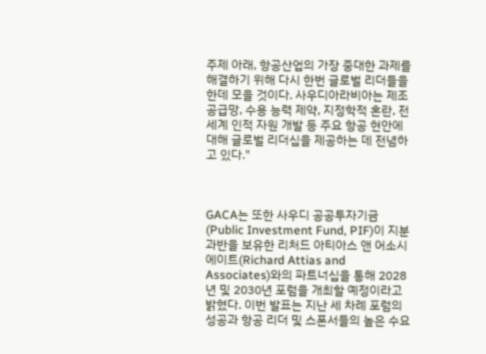주제 아래, 항공산업의 가장 중대한 과제를 해결하기 위해 다시 한번 글로벌 리더들을 한데 모을 것이다. 사우디아라비아는 제조 공급망, 수용 능력 제약, 지정학적 혼란, 전 세계 인적 자원 개발 등 주요 항공 현안에 대해 글로벌 리더십을 제공하는 데 전념하고 있다."



GACA는 또한 사우디 공공투자기금(Public Investment Fund, PIF)이 지분 과반을 보유한 리처드 아티아스 앤 어소시에이트(Richard Attias and Associates)와의 파트너십을 통해 2028년 및 2030년 포럼을 개최할 예정이라고 밝혔다. 이번 발표는 지난 세 차례 포럼의 성공과 항공 리더 및 스폰서들의 높은 수요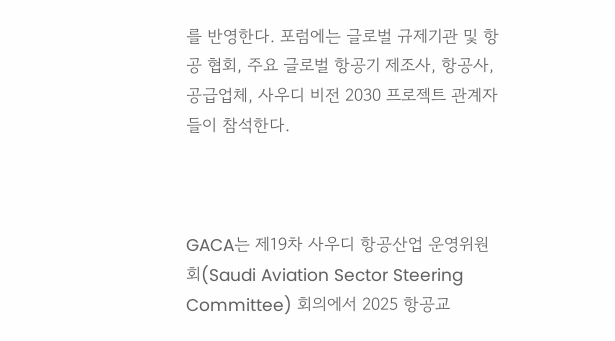를 반영한다. 포럼에는 글로벌 규제기관 및 항공 협회, 주요 글로벌 항공기 제조사, 항공사, 공급업체, 사우디 비전 2030 프로젝트 관계자들이 참석한다.



GACA는 제19차 사우디 항공산업 운영위원회(Saudi Aviation Sector Steering Committee) 회의에서 2025 항공교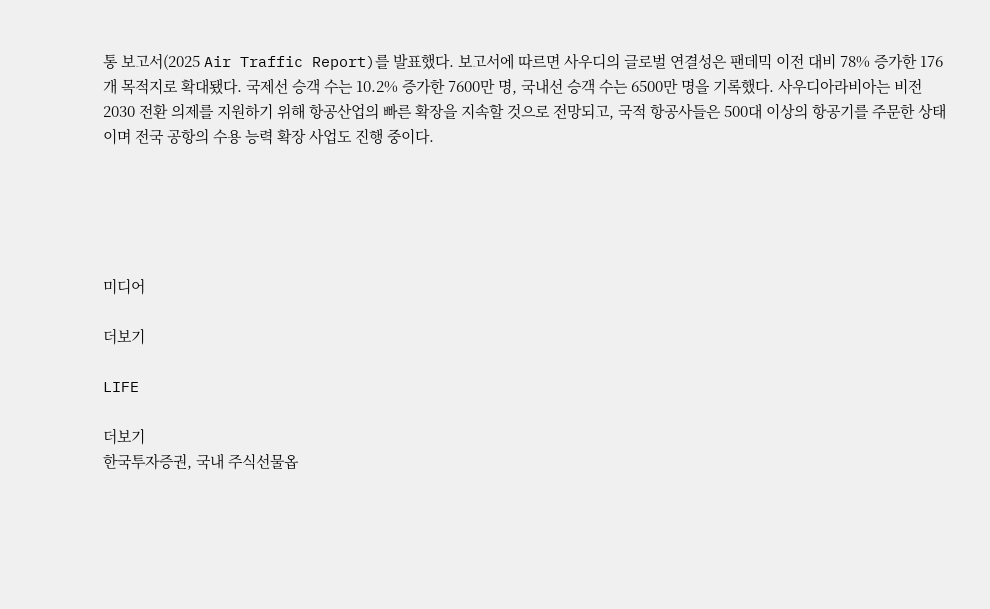통 보고서(2025 Air Traffic Report)를 발표했다. 보고서에 따르면 사우디의 글로벌 연결성은 팬데믹 이전 대비 78% 증가한 176개 목적지로 확대됐다. 국제선 승객 수는 10.2% 증가한 7600만 명, 국내선 승객 수는 6500만 명을 기록했다. 사우디아라비아는 비전 2030 전환 의제를 지원하기 위해 항공산업의 빠른 확장을 지속할 것으로 전망되고, 국적 항공사들은 500대 이상의 항공기를 주문한 상태이며 전국 공항의 수용 능력 확장 사업도 진행 중이다.





미디어

더보기

LIFE

더보기
한국투자증권, 국내 주식선물옵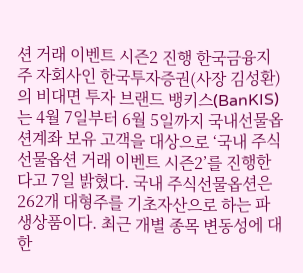션 거래 이벤트 시즌2 진행 한국금융지주 자회사인 한국투자증권(사장 김성환)의 비대면 투자 브랜드 뱅키스(BanKIS)는 4월 7일부터 6월 5일까지 국내선물옵션계좌 보유 고객을 대상으로 ‘국내 주식선물옵션 거래 이벤트 시즌2’를 진행한다고 7일 밝혔다. 국내 주식선물옵션은 262개 대형주를 기초자산으로 하는 파생상품이다. 최근 개별 종목 변동성에 대한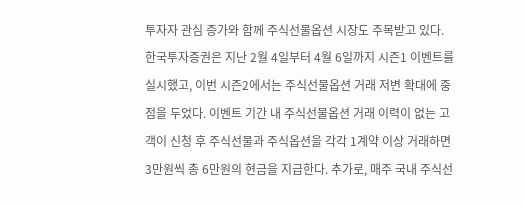투자자 관심 증가와 함께 주식선물옵션 시장도 주목받고 있다. 한국투자증권은 지난 2월 4일부터 4월 6일까지 시즌1 이벤트를 실시했고, 이번 시즌2에서는 주식선물옵션 거래 저변 확대에 중점을 두었다. 이벤트 기간 내 주식선물옵션 거래 이력이 없는 고객이 신청 후 주식선물과 주식옵션을 각각 1계약 이상 거래하면 3만원씩 총 6만원의 현금을 지급한다. 추가로, 매주 국내 주식선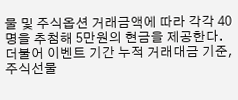물 및 주식옵션 거래금액에 따라 각각 40명을 추첨해 5만원의 현금을 제공한다. 더불어 이벤트 기간 누적 거래대금 기준, 주식선물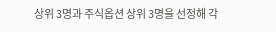상위 3명과 주식옵션 상위 3명을 선정해 각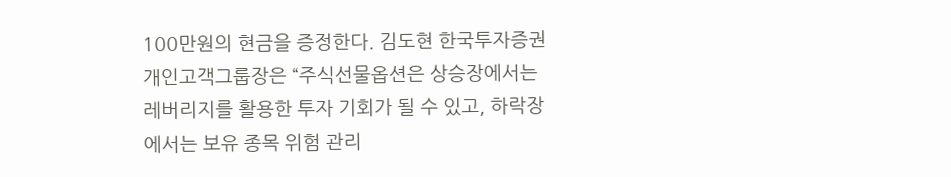100만원의 현금을 증정한다. 김도현 한국투자증권 개인고객그룹장은 “주식선물옵션은 상승장에서는 레버리지를 활용한 투자 기회가 될 수 있고, 하락장에서는 보유 종목 위험 관리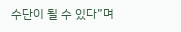수단이 될 수 있다”며